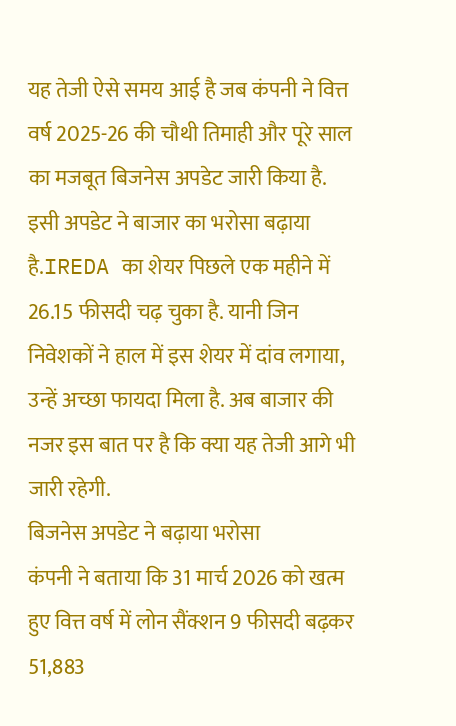यह तेजी ऐसे समय आई है जब कंपनी ने वित्त वर्ष 2025-26 की चौथी तिमाही और पूरे साल का मजबूत बिजनेस अपडेट जारी किया है. इसी अपडेट ने बाजार का भरोसा बढ़ाया है.IREDA का शेयर पिछले एक महीने में 26.15 फीसदी चढ़ चुका है. यानी जिन निवेशकों ने हाल में इस शेयर में दांव लगाया, उन्हें अच्छा फायदा मिला है. अब बाजार की नजर इस बात पर है कि क्या यह तेजी आगे भी जारी रहेगी.
बिजनेस अपडेट ने बढ़ाया भरोसा
कंपनी ने बताया कि 31 मार्च 2026 को खत्म हुए वित्त वर्ष में लोन सैंक्शन 9 फीसदी बढ़कर 51,883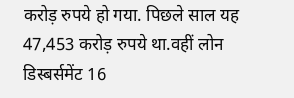करोड़ रुपये हो गया. पिछले साल यह 47,453 करोड़ रुपये था.वहीं लोन डिस्बर्समेंट 16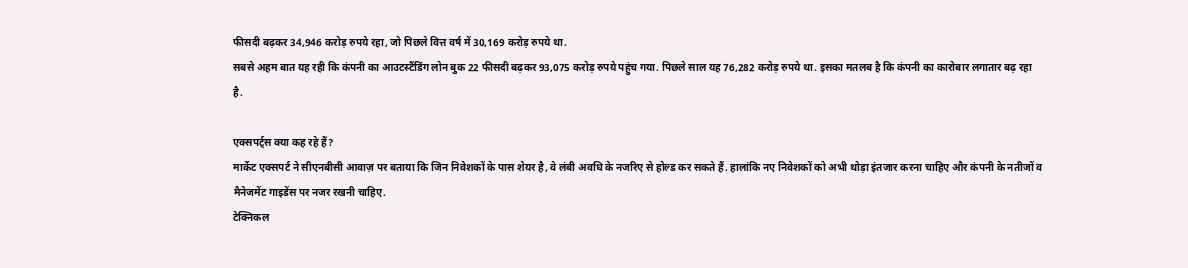फीसदी बढ़कर 34,946 करोड़ रुपये रहा, जो पिछले वित्त वर्ष में 30,169 करोड़ रुपये था.
सबसे अहम बात यह रही कि कंपनी का आउटस्टैंडिंग लोन बुक 22 फीसदी बढ़कर 93,075 करोड़ रुपये पहुंच गया. पिछले साल यह 76,282 करोड़ रुपये था. इसका मतलब है कि कंपनी का कारोबार लगातार बढ़ रहा है.

एक्सपर्ट्स क्या कह रहे हैं?
मार्केट एक्सपर्ट ने सीएनबीसी आवाज़ पर बताया कि जिन निवेशकों के पास शेयर है, वे लंबी अवधि के नजरिए से होल्ड कर सकते हैं. हालांकि नए निवेशकों को अभी थोड़ा इंतजार करना चाहिए और कंपनी के नतीजों व मैनेजमेंट गाइडेंस पर नजर रखनी चाहिए.
टेक्निकल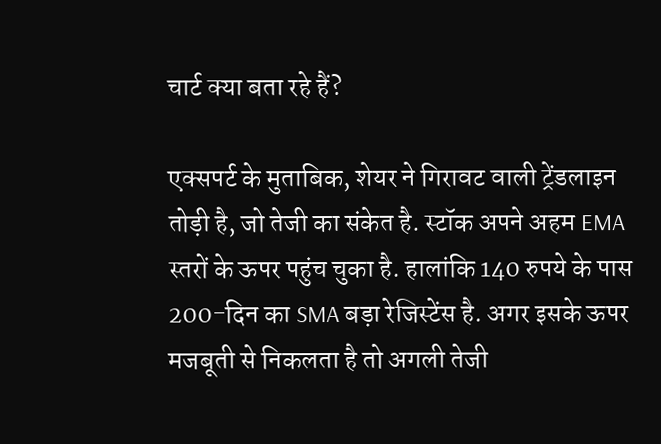चार्ट क्या बता रहे हैं?

एक्सपर्ट के मुताबिक, शेयर ने गिरावट वाली ट्रेंडलाइन तोड़ी है, जो तेजी का संकेत है. स्टॉक अपने अहम EMA स्तरों के ऊपर पहुंच चुका है. हालांकि 140 रुपये के पास 200-दिन का SMA बड़ा रेजिस्टेंस है. अगर इसके ऊपर मजबूती से निकलता है तो अगली तेजी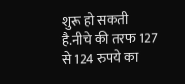शुरू हो सकती है.नीचे की तरफ 127 से 124 रुपये का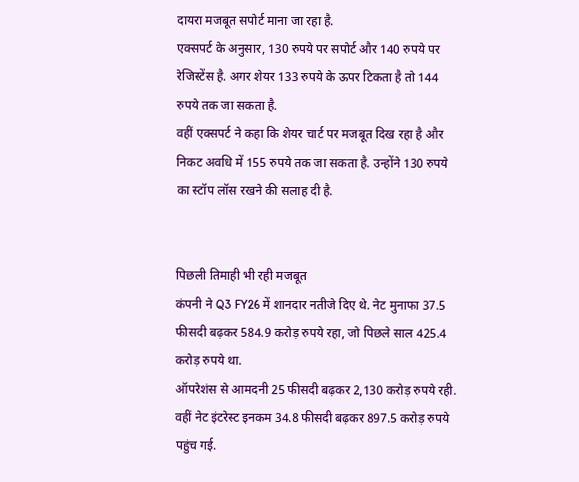दायरा मजबूत सपोर्ट माना जा रहा है.
एक्सपर्ट के अनुसार, 130 रुपये पर सपोर्ट और 140 रुपये पर रेजिस्टेंस है. अगर शेयर 133 रुपये के ऊपर टिकता है तो 144 रुपये तक जा सकता है.
वहीं एक्सपर्ट ने कहा कि शेयर चार्ट पर मजबूत दिख रहा है और निकट अवधि में 155 रुपये तक जा सकता है. उन्होंने 130 रुपये का स्टॉप लॉस रखने की सलाह दी है.


पिछली तिमाही भी रही मजबूत
कंपनी ने Q3 FY26 में शानदार नतीजे दिए थे. नेट मुनाफा 37.5 फीसदी बढ़कर 584.9 करोड़ रुपये रहा, जो पिछले साल 425.4 करोड़ रुपये था.
ऑपरेशंस से आमदनी 25 फीसदी बढ़कर 2,130 करोड़ रुपये रही. वहीं नेट इंटरेस्ट इनकम 34.8 फीसदी बढ़कर 897.5 करोड़ रुपये पहुंच गई.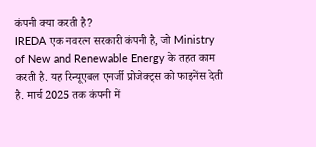कंपनी क्या करती है?
IREDA एक नवरत्न सरकारी कंपनी है, जो Ministry of New and Renewable Energy के तहत काम करती है. यह रिन्यूएबल एनर्जी प्रोजेक्ट्स को फाइनेंस देती है. मार्च 2025 तक कंपनी में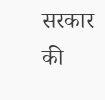सरकार की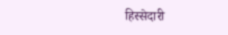हिस्सेदारी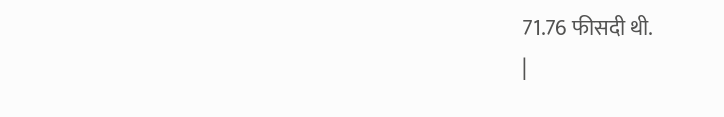71.76 फीसदी थी.
|